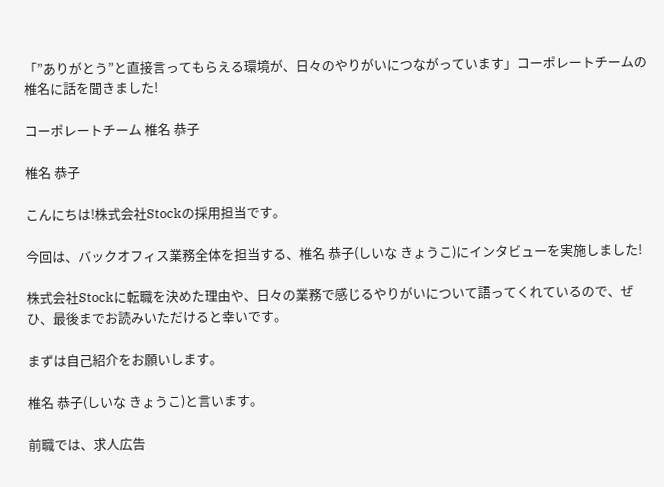「”ありがとう”と直接言ってもらえる環境が、日々のやりがいにつながっています」コーポレートチームの椎名に話を聞きました!

コーポレートチーム 椎名 恭子

椎名 恭子

こんにちは!株式会社Stockの採用担当です。

今回は、バックオフィス業務全体を担当する、椎名 恭子(しいな きょうこ)にインタビューを実施しました!

株式会社Stockに転職を決めた理由や、日々の業務で感じるやりがいについて語ってくれているので、ぜひ、最後までお読みいただけると幸いです。

まずは自己紹介をお願いします。

椎名 恭子(しいな きょうこ)と言います。

前職では、求人広告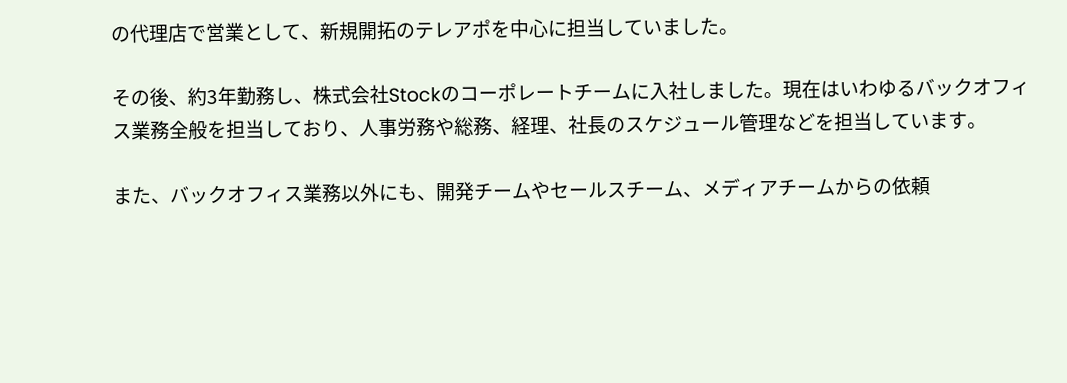の代理店で営業として、新規開拓のテレアポを中心に担当していました。

その後、約3年勤務し、株式会社Stockのコーポレートチームに入社しました。現在はいわゆるバックオフィス業務全般を担当しており、人事労務や総務、経理、社長のスケジュール管理などを担当しています。

また、バックオフィス業務以外にも、開発チームやセールスチーム、メディアチームからの依頼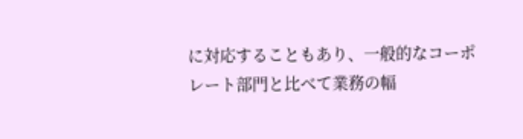に対応することもあり、一般的なコーポレート部門と比べて業務の幅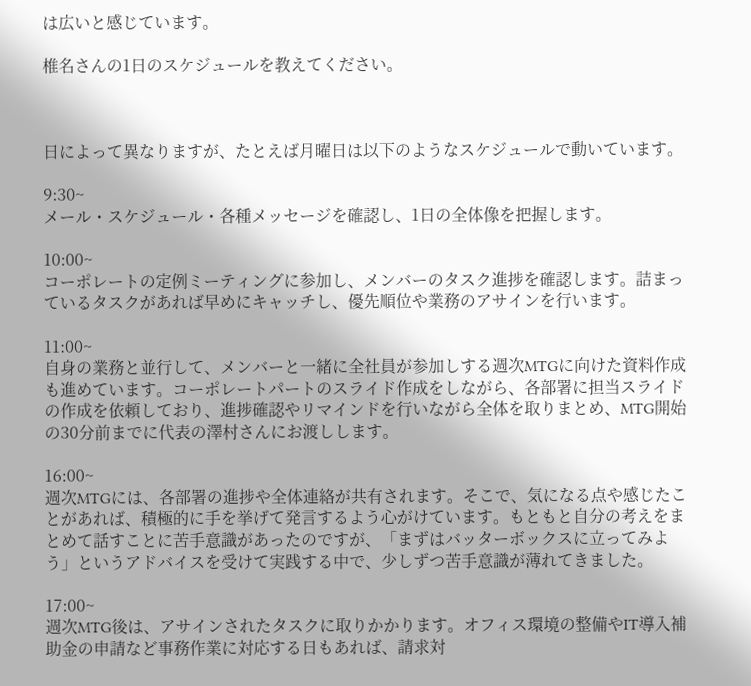は広いと感じています。

椎名さんの1日のスケジュールを教えてください。



日によって異なりますが、たとえば月曜日は以下のようなスケジュールで動いています。

9:30~
メール・スケジュール・各種メッセージを確認し、1日の全体像を把握します。

10:00~
コーポレートの定例ミーティングに参加し、メンバーのタスク進捗を確認します。詰まっているタスクがあれば早めにキャッチし、優先順位や業務のアサインを行います。

11:00~
自身の業務と並行して、メンバーと一緒に全社員が参加しする週次MTGに向けた資料作成も進めています。コーポレートパートのスライド作成をしながら、各部署に担当スライドの作成を依頼しており、進捗確認やリマインドを行いながら全体を取りまとめ、MTG開始の30分前までに代表の澤村さんにお渡しします。

16:00~
週次MTGには、各部署の進捗や全体連絡が共有されます。そこで、気になる点や感じたことがあれば、積極的に手を挙げて発言するよう心がけています。もともと自分の考えをまとめて話すことに苦手意識があったのですが、「まずはバッターボックスに立ってみよう」というアドバイスを受けて実践する中で、少しずつ苦手意識が薄れてきました。

17:00~
週次MTG後は、アサインされたタスクに取りかかります。オフィス環境の整備やIT導入補助金の申請など事務作業に対応する日もあれば、請求対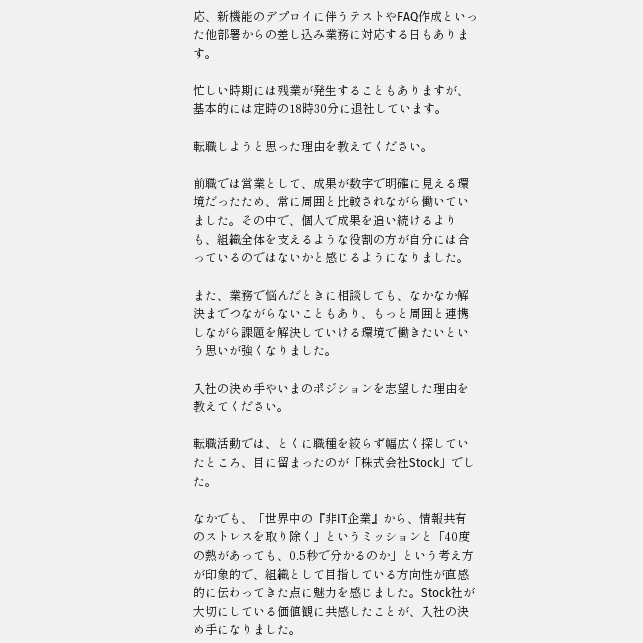応、新機能のデプロイに伴うテストやFAQ作成といった他部署からの差し込み業務に対応する日もあります。

忙しい時期には残業が発生することもありますが、基本的には定時の18時30分に退社しています。

転職しようと思った理由を教えてください。

前職では営業として、成果が数字で明確に見える環境だったため、常に周囲と比較されながら働いていました。その中で、個人で成果を追い続けるよりも、組織全体を支えるような役割の方が自分には合っているのではないかと感じるようになりました。

また、業務で悩んだときに相談しても、なかなか解決までつながらないこともあり、もっと周囲と連携しながら課題を解決していける環境で働きたいという思いが強くなりました。

入社の決め手やいまのポジションを志望した理由を教えてください。

転職活動では、とくに職種を絞らず幅広く探していたところ、目に留まったのが「株式会社Stock」でした。

なかでも、「世界中の『非IT企業』から、情報共有のストレスを取り除く」というミッションと「40度の熱があっても、0.5秒で分かるのか」という考え方が印象的で、組織として目指している方向性が直感的に伝わってきた点に魅力を感じました。Stock社が大切にしている価値観に共感したことが、入社の決め手になりました。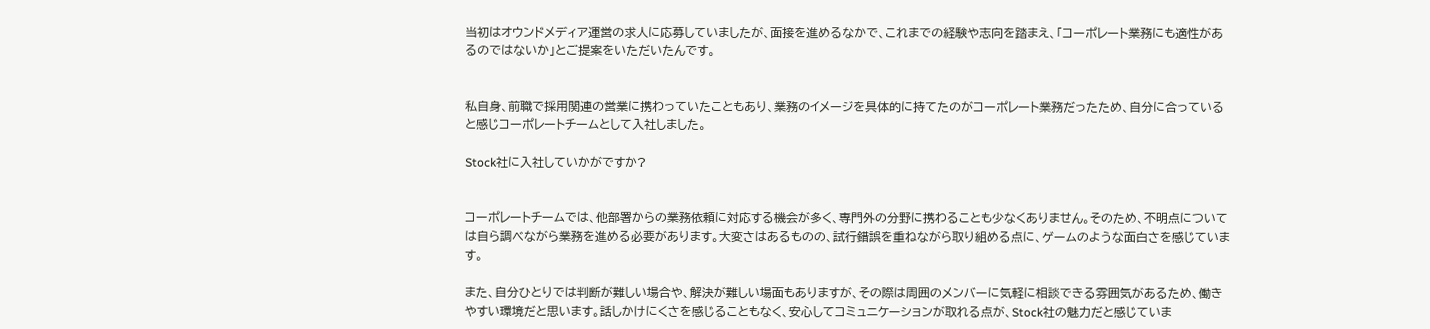当初はオウンドメディア運営の求人に応募していましたが、面接を進めるなかで、これまでの経験や志向を踏まえ、「コーポレート業務にも適性があるのではないか」とご提案をいただいたんです。


私自身、前職で採用関連の営業に携わっていたこともあり、業務のイメージを具体的に持てたのがコーポレート業務だったため、自分に合っていると感じコーポレートチームとして入社しました。

Stock社に入社していかがですか?


コーポレートチームでは、他部署からの業務依頼に対応する機会が多く、専門外の分野に携わることも少なくありません。そのため、不明点については自ら調べながら業務を進める必要があります。大変さはあるものの、試行錯誤を重ねながら取り組める点に、ゲームのような面白さを感じています。

また、自分ひとりでは判断が難しい場合や、解決が難しい場面もありますが、その際は周囲のメンバーに気軽に相談できる雰囲気があるため、働きやすい環境だと思います。話しかけにくさを感じることもなく、安心してコミュニケーションが取れる点が、Stock社の魅力だと感じていま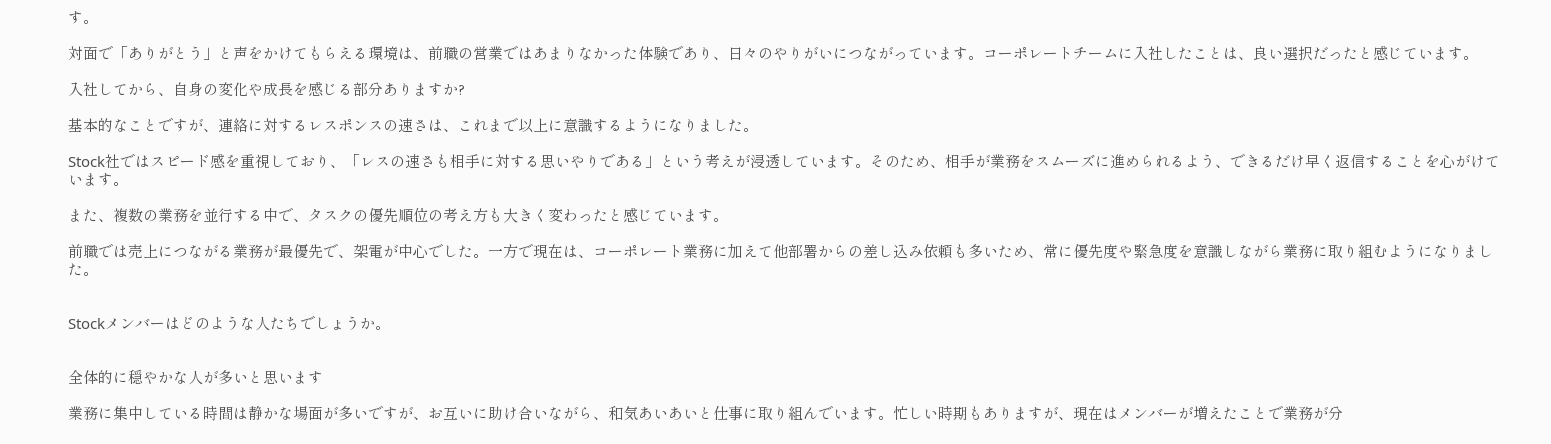す。

対面で「ありがとう」と声をかけてもらえる環境は、前職の営業ではあまりなかった体験であり、日々のやりがいにつながっています。コーポレートチームに入社したことは、良い選択だったと感じています。

入社してから、自身の変化や成長を感じる部分ありますか?

基本的なことですが、連絡に対するレスポンスの速さは、これまで以上に意識するようになりました。

Stock社ではスピード感を重視しており、「レスの速さも相手に対する思いやりである」という考えが浸透しています。そのため、相手が業務をスムーズに進められるよう、できるだけ早く返信することを心がけています。

また、複数の業務を並行する中で、タスクの優先順位の考え方も大きく変わったと感じています。

前職では売上につながる業務が最優先で、架電が中心でした。一方で現在は、コーポレート業務に加えて他部署からの差し込み依頼も多いため、常に優先度や緊急度を意識しながら業務に取り組むようになりました。


Stockメンバーはどのような人たちでしょうか。


全体的に穏やかな人が多いと思います

業務に集中している時間は静かな場面が多いですが、お互いに助け合いながら、和気あいあいと仕事に取り組んでいます。忙しい時期もありますが、現在はメンバーが増えたことで業務が分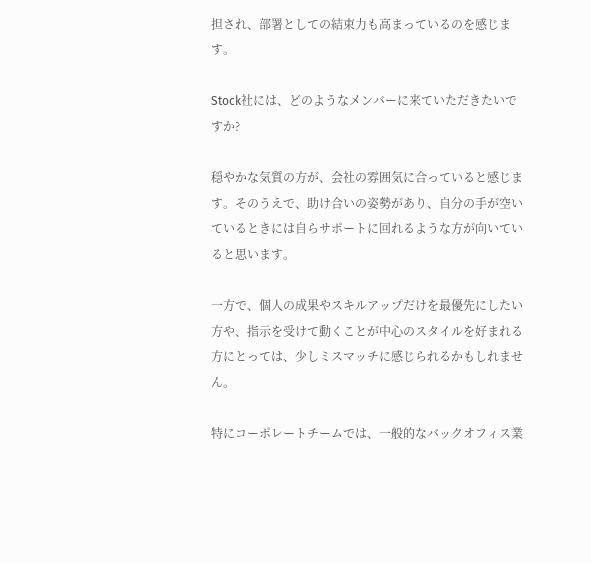担され、部署としての結束力も高まっているのを感じます。

Stock社には、どのようなメンバーに来ていただきたいですか?

穏やかな気質の方が、会社の雰囲気に合っていると感じます。そのうえで、助け合いの姿勢があり、自分の手が空いているときには自らサポートに回れるような方が向いていると思います。

一方で、個人の成果やスキルアップだけを最優先にしたい方や、指示を受けて動くことが中心のスタイルを好まれる方にとっては、少しミスマッチに感じられるかもしれません。

特にコーポレートチームでは、一般的なバックオフィス業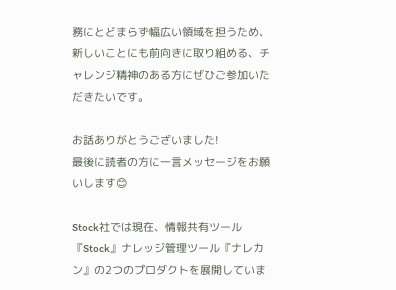務にとどまらず幅広い領域を担うため、新しいことにも前向きに取り組める、チャレンジ精神のある方にぜひご参加いただきたいです。

お話ありがとうございました!
最後に読者の方に一言メッセージをお願いします😊

Stock社では現在、情報共有ツール『Stock』ナレッジ管理ツール『ナレカン』の2つのプロダクトを展開していま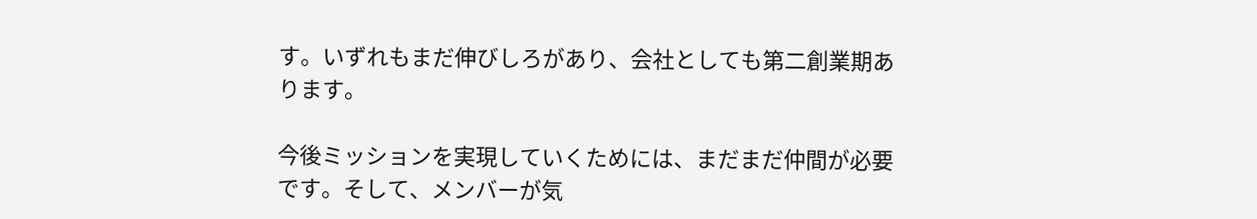す。いずれもまだ伸びしろがあり、会社としても第二創業期あります。

今後ミッションを実現していくためには、まだまだ仲間が必要です。そして、メンバーが気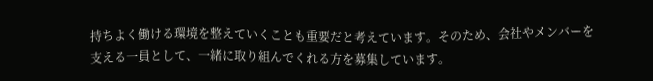持ちよく働ける環境を整えていくことも重要だと考えています。そのため、会社やメンバーを支える一員として、一緒に取り組んでくれる方を募集しています。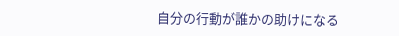自分の行動が誰かの助けになる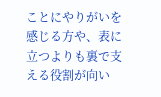ことにやりがいを感じる方や、表に立つよりも裏で支える役割が向い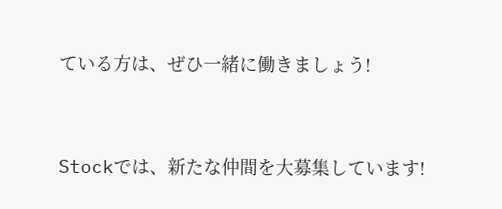ている方は、ぜひ一緒に働きましょう!


Stockでは、新たな仲間を大募集しています!